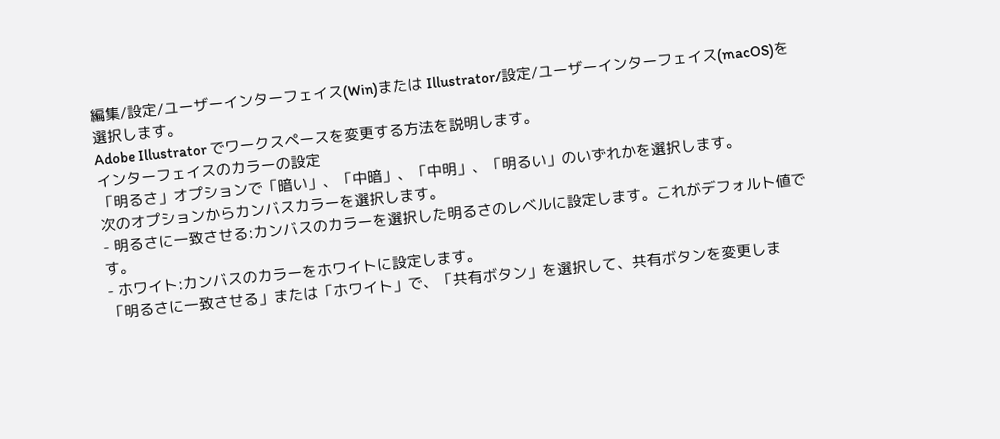編集/設定/ユーザーインターフェイス(Win)または Illustrator/設定/ユーザーインターフェイス(macOS)を選択します。
Adobe Illustrator でワークスペースを変更する方法を説明します。
インターフェイスのカラーの設定
「明るさ」オプションで「暗い」、「中暗」、「中明」、「明るい」のいずれかを選択します。
次のオプションからカンバスカラーを選択します。
- 明るさに一致させる:カンバスのカラーを選択した明るさのレベルに設定します。これがデフォルト値です。
- ホワイト:カンバスのカラーをホワイトに設定します。
「明るさに一致させる」または「ホワイト」で、「共有ボタン」を選択して、共有ボタンを変更しま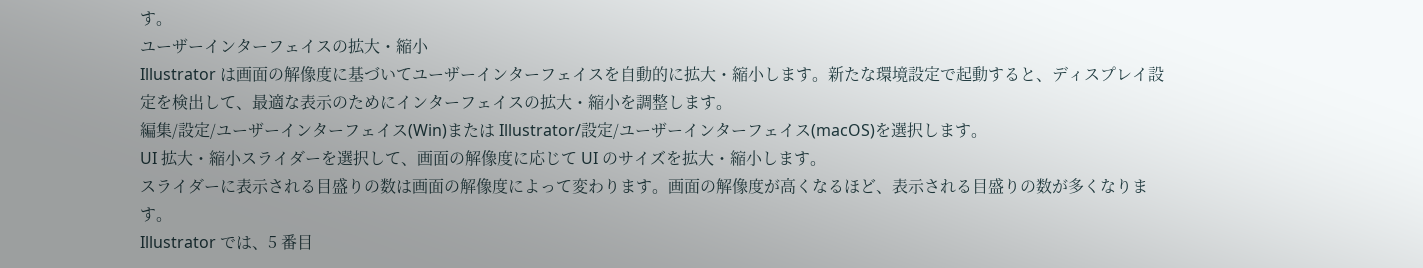す。
ユーザーインターフェイスの拡大・縮小
Illustrator は画面の解像度に基づいてユーザーインターフェイスを自動的に拡大・縮小します。新たな環境設定で起動すると、ディスプレイ設定を検出して、最適な表示のためにインターフェイスの拡大・縮小を調整します。
編集/設定/ユーザーインターフェイス(Win)または Illustrator/設定/ユーザーインターフェイス(macOS)を選択します。
UI 拡大・縮小スライダーを選択して、画面の解像度に応じて UI のサイズを拡大・縮小します。
スライダーに表示される目盛りの数は画面の解像度によって変わります。画面の解像度が高くなるほど、表示される目盛りの数が多くなります。
Illustrator では、5 番目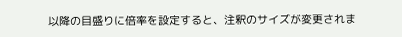以降の目盛りに倍率を設定すると、注釈のサイズが変更されま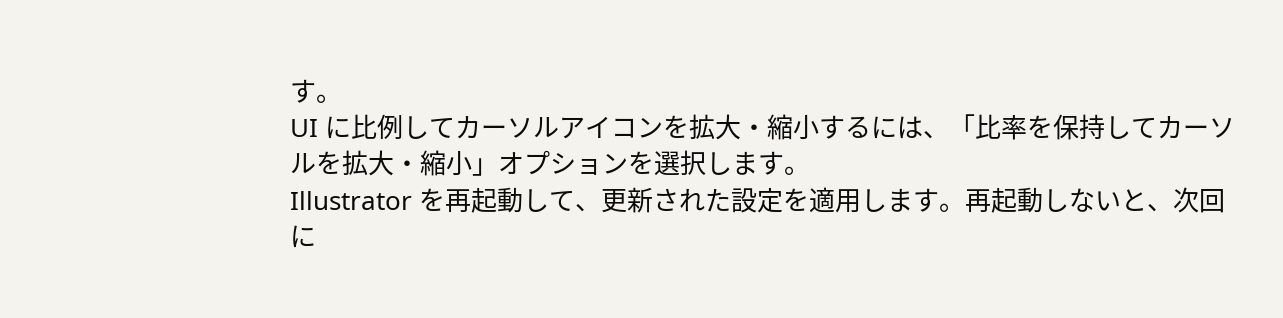す。
UI に比例してカーソルアイコンを拡大・縮小するには、「比率を保持してカーソルを拡大・縮小」オプションを選択します。
Illustrator を再起動して、更新された設定を適用します。再起動しないと、次回に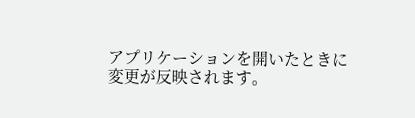アプリケーションを開いたときに変更が反映されます。